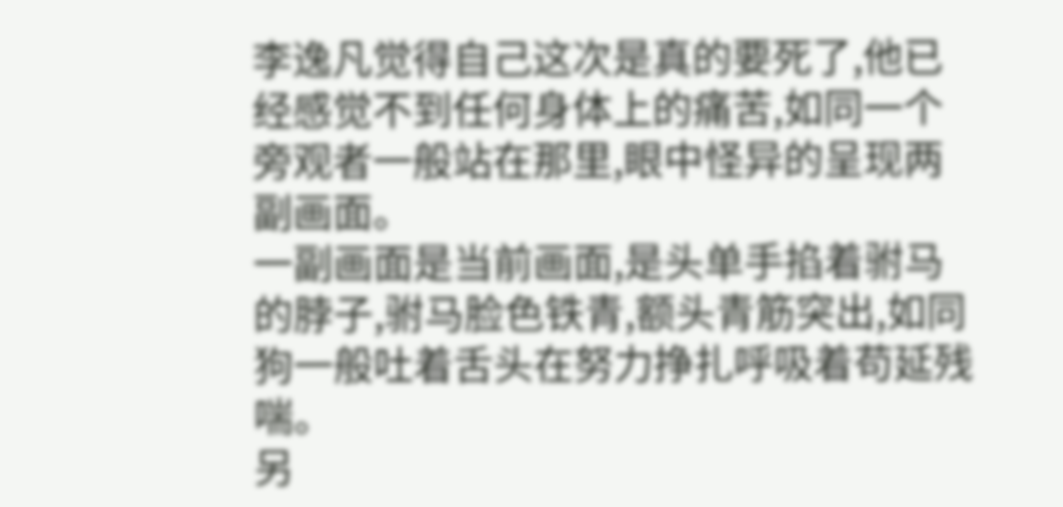李逸凡觉得自己这次是真的要死了,他已经感觉不到任何身体上的痛苦,如同一个旁观者一般站在那里,眼中怪异的呈现两副画面。
一副画面是当前画面,是头单手掐着驸马的脖子,驸马脸色铁青,额头青筋突出,如同狗一般吐着舌头在努力挣扎呼吸着苟延残喘。
另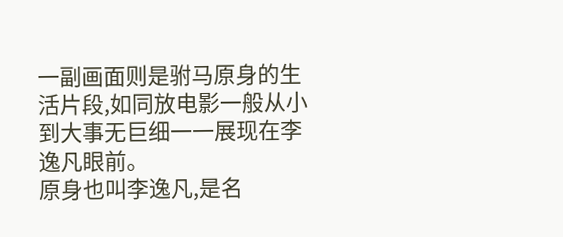一副画面则是驸马原身的生活片段,如同放电影一般从小到大事无巨细一一展现在李逸凡眼前。
原身也叫李逸凡,是名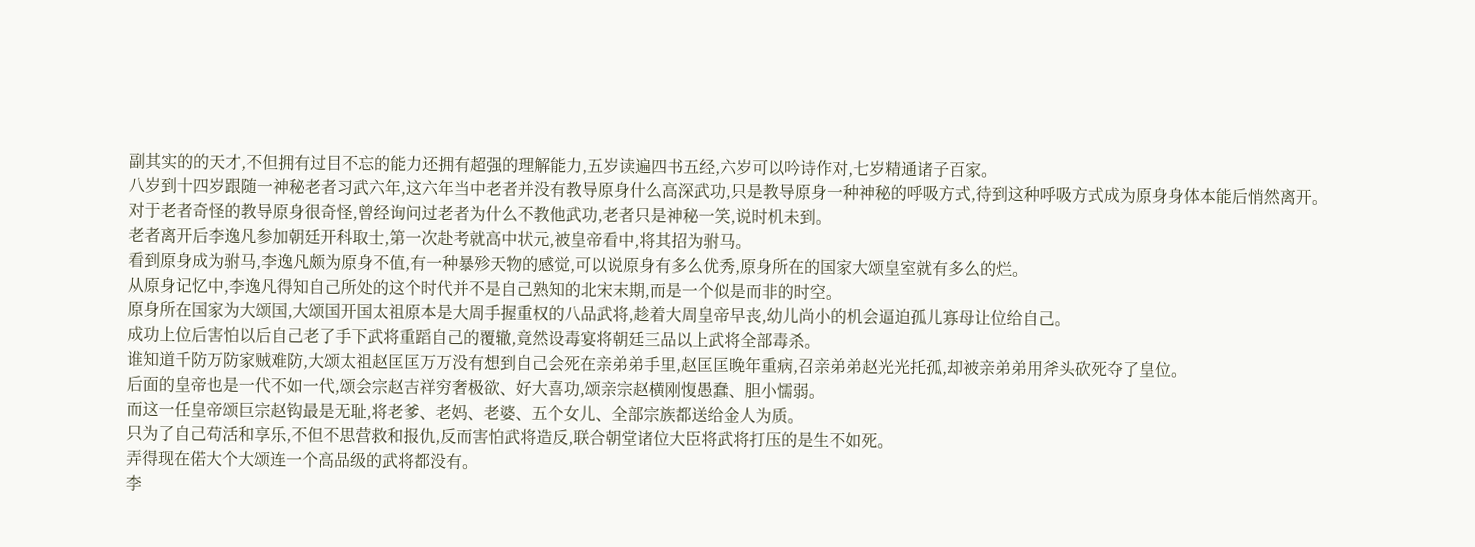副其实的的天才,不但拥有过目不忘的能力还拥有超强的理解能力,五岁读遍四书五经,六岁可以吟诗作对,七岁精通诸子百家。
八岁到十四岁跟随一神秘老者习武六年,这六年当中老者并没有教导原身什么高深武功,只是教导原身一种神秘的呼吸方式,待到这种呼吸方式成为原身身体本能后悄然离开。
对于老者奇怪的教导原身很奇怪,曾经询问过老者为什么不教他武功,老者只是神秘一笑,说时机未到。
老者离开后李逸凡参加朝廷开科取士,第一次赴考就高中状元,被皇帝看中,将其招为驸马。
看到原身成为驸马,李逸凡颇为原身不值,有一种暴殄天物的感觉,可以说原身有多么优秀,原身所在的国家大颂皇室就有多么的烂。
从原身记忆中,李逸凡得知自己所处的这个时代并不是自己熟知的北宋末期,而是一个似是而非的时空。
原身所在国家为大颂国,大颂国开国太祖原本是大周手握重权的八品武将,趁着大周皇帝早丧,幼儿尚小的机会逼迫孤儿寡母让位给自己。
成功上位后害怕以后自己老了手下武将重蹈自己的覆辙,竟然设毒宴将朝廷三品以上武将全部毒杀。
谁知道千防万防家贼难防,大颂太祖赵匡匡万万没有想到自己会死在亲弟弟手里,赵匡匡晚年重病,召亲弟弟赵光光托孤,却被亲弟弟用斧头砍死夺了皇位。
后面的皇帝也是一代不如一代,颂会宗赵吉祥穷奢极欲、好大喜功,颂亲宗赵横刚愎愚蠢、胆小懦弱。
而这一任皇帝颂巨宗赵钩最是无耻,将老爹、老妈、老婆、五个女儿、全部宗族都送给金人为质。
只为了自己苟活和享乐,不但不思营救和报仇,反而害怕武将造反,联合朝堂诸位大臣将武将打压的是生不如死。
弄得现在偌大个大颂连一个高品级的武将都没有。
李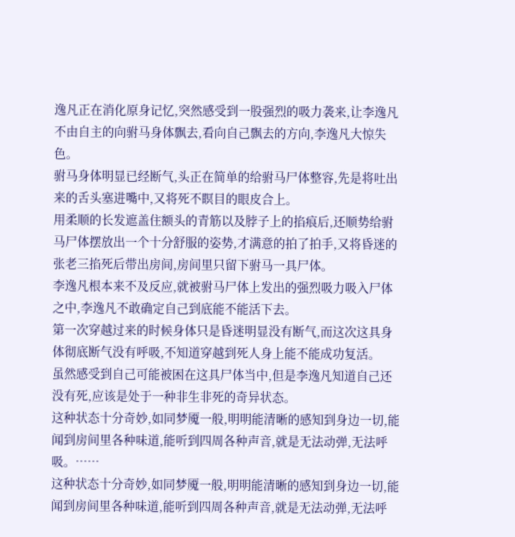逸凡正在消化原身记忆,突然感受到一股强烈的吸力袭来,让李逸凡不由自主的向驸马身体飘去,看向自己飘去的方向,李逸凡大惊失色。
驸马身体明显已经断气,头正在简单的给驸马尸体整容,先是将吐出来的舌头塞进嘴中,又将死不瞑目的眼皮合上。
用柔顺的长发遮盖住额头的青筋以及脖子上的掐痕后,还顺势给驸马尸体摆放出一个十分舒服的姿势,才满意的拍了拍手,又将昏迷的张老三掐死后带出房间,房间里只留下驸马一具尸体。
李逸凡根本来不及反应,就被驸马尸体上发出的强烈吸力吸入尸体之中,李逸凡不敢确定自己到底能不能活下去。
第一次穿越过来的时候身体只是昏迷明显没有断气,而这次这具身体彻底断气没有呼吸,不知道穿越到死人身上能不能成功复活。
虽然感受到自己可能被困在这具尸体当中,但是李逸凡知道自己还没有死,应该是处于一种非生非死的奇异状态。
这种状态十分奇妙,如同梦魇一般,明明能清晰的感知到身边一切,能闻到房间里各种味道,能听到四周各种声音,就是无法动弹,无法呼吸。……
这种状态十分奇妙,如同梦魇一般,明明能清晰的感知到身边一切,能闻到房间里各种味道,能听到四周各种声音,就是无法动弹,无法呼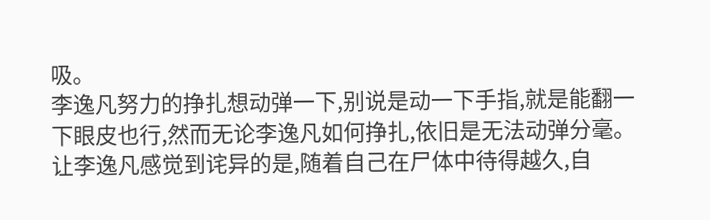吸。
李逸凡努力的挣扎想动弹一下,别说是动一下手指,就是能翻一下眼皮也行,然而无论李逸凡如何挣扎,依旧是无法动弹分毫。
让李逸凡感觉到诧异的是,随着自己在尸体中待得越久,自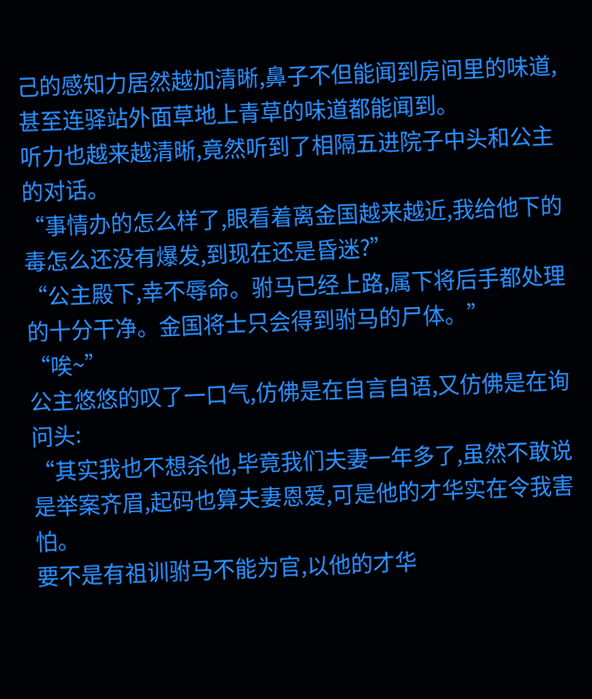己的感知力居然越加清晰,鼻子不但能闻到房间里的味道,甚至连驿站外面草地上青草的味道都能闻到。
听力也越来越清晰,竟然听到了相隔五进院子中头和公主的对话。
“事情办的怎么样了,眼看着离金国越来越近,我给他下的毒怎么还没有爆发,到现在还是昏迷?”
“公主殿下,幸不辱命。驸马已经上路,属下将后手都处理的十分干净。金国将士只会得到驸马的尸体。”
“唉~”
公主悠悠的叹了一口气,仿佛是在自言自语,又仿佛是在询问头:
“其实我也不想杀他,毕竟我们夫妻一年多了,虽然不敢说是举案齐眉,起码也算夫妻恩爱,可是他的才华实在令我害怕。
要不是有祖训驸马不能为官,以他的才华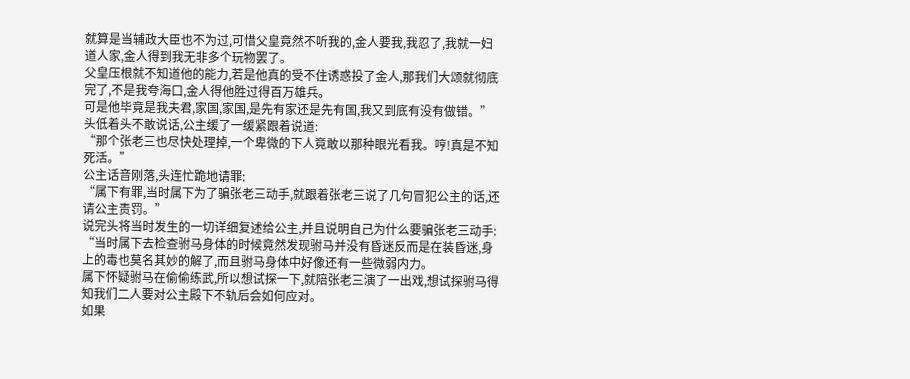就算是当辅政大臣也不为过,可惜父皇竟然不听我的,金人要我,我忍了,我就一妇道人家,金人得到我无非多个玩物罢了。
父皇压根就不知道他的能力,若是他真的受不住诱惑投了金人,那我们大颂就彻底完了,不是我夸海口,金人得他胜过得百万雄兵。
可是他毕竟是我夫君,家国,家国,是先有家还是先有国,我又到底有没有做错。”
头低着头不敢说话,公主缓了一缓紧跟着说道:
“那个张老三也尽快处理掉,一个卑微的下人竟敢以那种眼光看我。哼!真是不知死活。”
公主话音刚落,头连忙跪地请罪:
“属下有罪,当时属下为了骗张老三动手,就跟着张老三说了几句冒犯公主的话,还请公主责罚。”
说完头将当时发生的一切详细复述给公主,并且说明自己为什么要骗张老三动手:
“当时属下去检查驸马身体的时候竟然发现驸马并没有昏迷反而是在装昏迷,身上的毒也莫名其妙的解了,而且驸马身体中好像还有一些微弱内力。
属下怀疑驸马在偷偷练武,所以想试探一下,就陪张老三演了一出戏,想试探驸马得知我们二人要对公主殿下不轨后会如何应对。
如果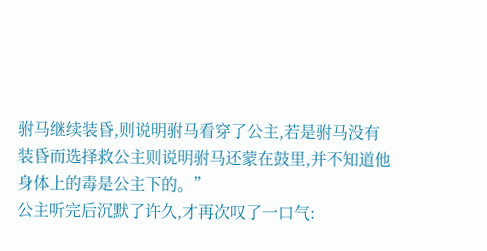驸马继续装昏,则说明驸马看穿了公主,若是驸马没有装昏而选择救公主则说明驸马还蒙在鼓里,并不知道他身体上的毒是公主下的。”
公主听完后沉默了许久,才再次叹了一口气: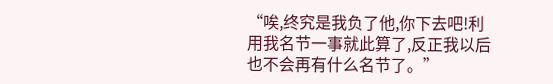“唉,终究是我负了他,你下去吧!利用我名节一事就此算了,反正我以后也不会再有什么名节了。”